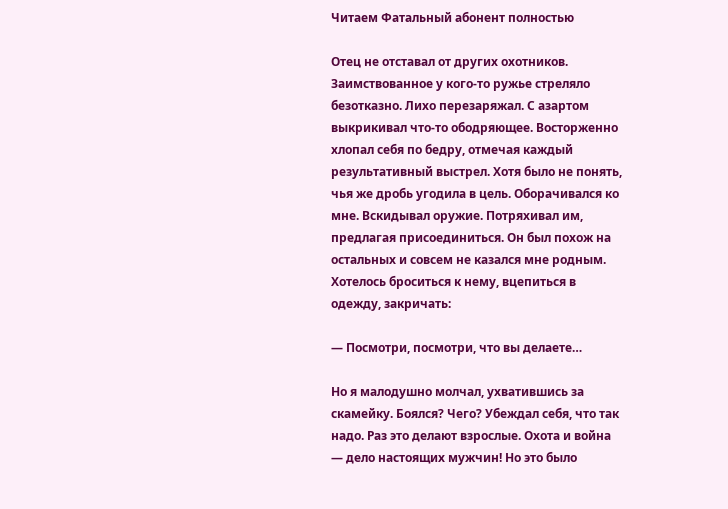Читаем Фатальный абонент полностью

Отец не отставал от других охотников. Заимствованное у кого-то ружье стреляло безотказно. Лихо перезаряжал. С азартом выкрикивал что-то ободряющее. Восторженно хлопал себя по бедру, отмечая каждый результативный выстрел. Хотя было не понять, чья же дробь угодила в цель. Оборачивался ко мне. Вскидывал оружие. Потряхивал им, предлагая присоединиться. Он был похож на остальных и совсем не казался мне родным. Хотелось броситься к нему, вцепиться в одежду, закричать:

— Посмотри, посмотри, что вы делаете…

Но я малодушно молчал, ухватившись за скамейку. Боялся? Чего? Убеждал себя, что так надо. Раз это делают взрослые. Охота и война — дело настоящих мужчин! Но это было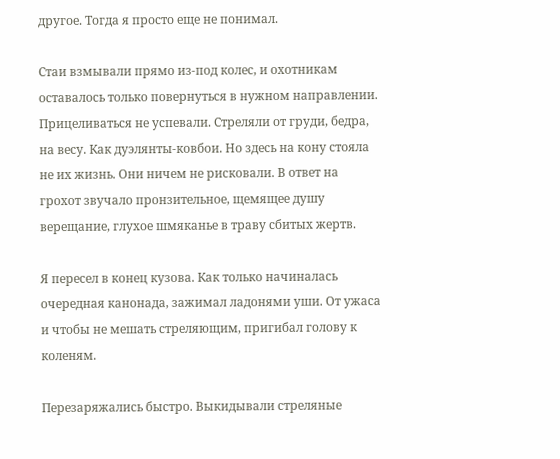другое. Тогда я просто еще не понимал.

Стаи взмывали прямо из-под колес, и охотникам оставалось только повернуться в нужном направлении. Прицеливаться не успевали. Стреляли от груди, бедра, на весу. Как дуэлянты-ковбои. Но здесь на кону стояла не их жизнь. Они ничем не рисковали. В ответ на грохот звучало пронзительное, щемящее душу верещание, глухое шмяканье в траву сбитых жертв.

Я пересел в конец кузова. Как только начиналась очередная канонада, зажимал ладонями уши. От ужаса и чтобы не мешать стреляющим, пригибал голову к коленям.

Перезаряжались быстро. Выкидывали стреляные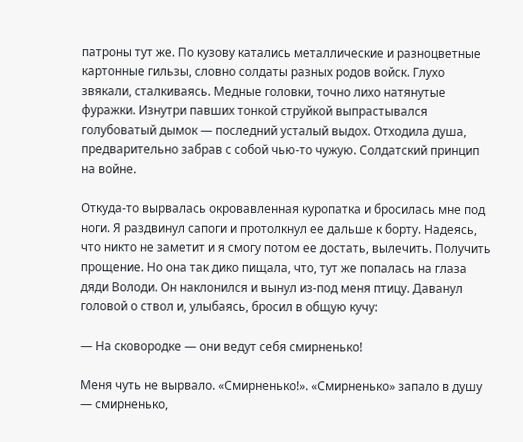патроны тут же. По кузову катались металлические и разноцветные картонные гильзы, словно солдаты разных родов войск. Глухо звякали, сталкиваясь. Медные головки, точно лихо натянутые фуражки. Изнутри павших тонкой струйкой выпрастывался голубоватый дымок — последний усталый выдох. Отходила душа, предварительно забрав с собой чью-то чужую. Солдатский принцип на войне.

Откуда-то вырвалась окровавленная куропатка и бросилась мне под ноги. Я раздвинул сапоги и протолкнул ее дальше к борту. Надеясь, что никто не заметит и я смогу потом ее достать, вылечить. Получить прощение. Но она так дико пищала, что, тут же попалась на глаза дяди Володи. Он наклонился и вынул из-под меня птицу. Даванул головой о ствол и, улыбаясь, бросил в общую кучу:

— На сковородке — они ведут себя смирненько!

Меня чуть не вырвало. «Смирненько!». «Смирненько» запало в душу — смирненько,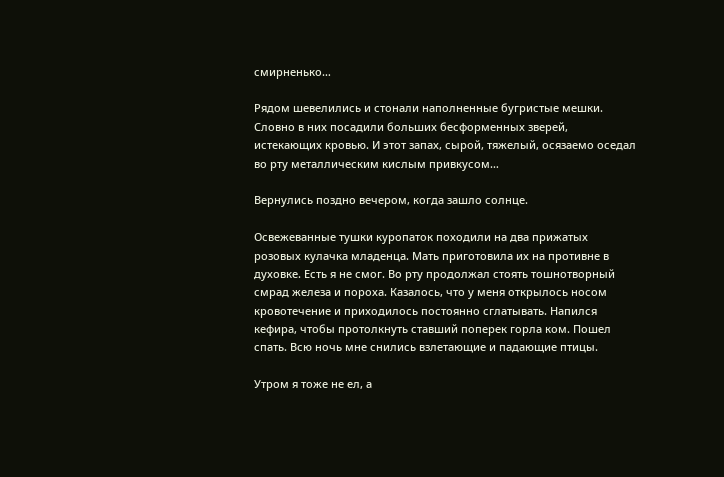смирненько…

Рядом шевелились и стонали наполненные бугристые мешки. Словно в них посадили больших бесформенных зверей, истекающих кровью. И этот запах, сырой, тяжелый, осязаемо оседал во рту металлическим кислым привкусом…

Вернулись поздно вечером, когда зашло солнце.

Освежеванные тушки куропаток походили на два прижатых розовых кулачка младенца. Мать приготовила их на противне в духовке. Есть я не смог. Во рту продолжал стоять тошнотворный смрад железа и пороха. Казалось, что у меня открылось носом кровотечение и приходилось постоянно сглатывать. Напился кефира, чтобы протолкнуть ставший поперек горла ком. Пошел спать. Всю ночь мне снились взлетающие и падающие птицы.

Утром я тоже не ел, а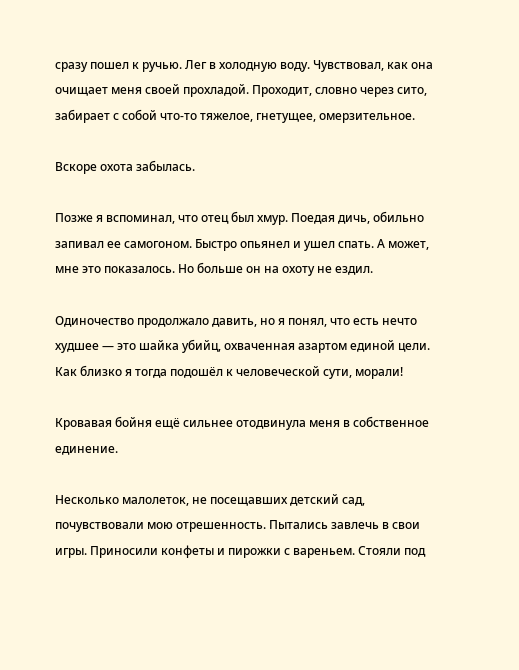сразу пошел к ручью. Лег в холодную воду. Чувствовал, как она очищает меня своей прохладой. Проходит, словно через сито, забирает с собой что-то тяжелое, гнетущее, омерзительное.

Вскоре охота забылась.

Позже я вспоминал, что отец был хмур. Поедая дичь, обильно запивал ее самогоном. Быстро опьянел и ушел спать. А может, мне это показалось. Но больше он на охоту не ездил.

Одиночество продолжало давить, но я понял, что есть нечто худшее — это шайка убийц, охваченная азартом единой цели. Как близко я тогда подошёл к человеческой сути, морали!

Кровавая бойня ещё сильнее отодвинула меня в собственное единение.

Несколько малолеток, не посещавших детский сад, почувствовали мою отрешенность. Пытались завлечь в свои игры. Приносили конфеты и пирожки с вареньем. Стояли под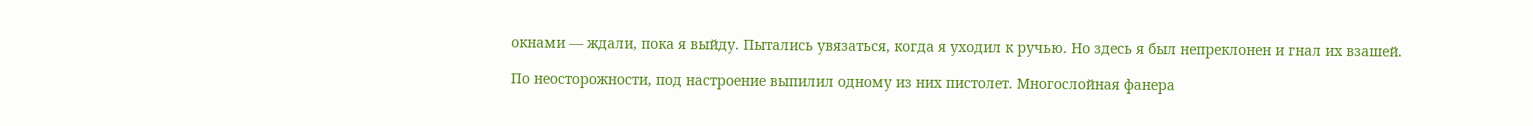окнами — ждали, пока я выйду. Пытались увязаться, когда я уходил к ручью. Но здесь я был непреклонен и гнал их взашей.

По неосторожности, под настроение выпилил одному из них пистолет. Многослойная фанера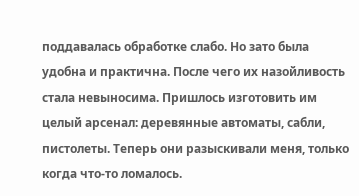поддавалась обработке слабо. Но зато была удобна и практична. После чего их назойливость стала невыносима. Пришлось изготовить им целый арсенал: деревянные автоматы, сабли, пистолеты. Теперь они разыскивали меня, только когда что-то ломалось.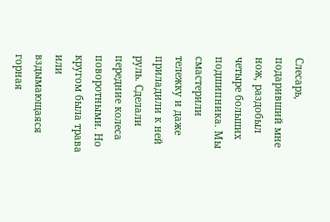Слесарь, подаривший мне нож, раздобыл четыре больших подшипника. Мы смастерили тележку и даже приладили к ней руль. Сделали передние колеса поворотными. Но кругом была трава или вздымающаяся горная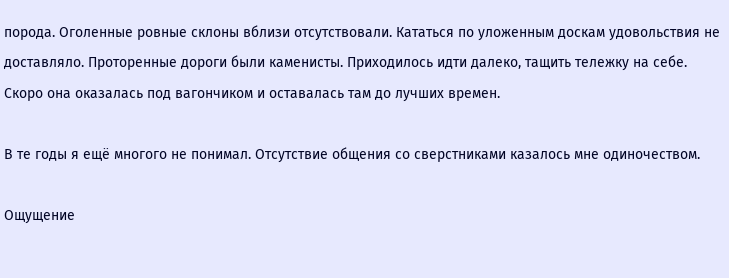порода. Оголенные ровные склоны вблизи отсутствовали. Кататься по уложенным доскам удовольствия не доставляло. Проторенные дороги были каменисты. Приходилось идти далеко, тащить тележку на себе. Скоро она оказалась под вагончиком и оставалась там до лучших времен.

В те годы я ещё многого не понимал. Отсутствие общения со сверстниками казалось мне одиночеством.

Ощущение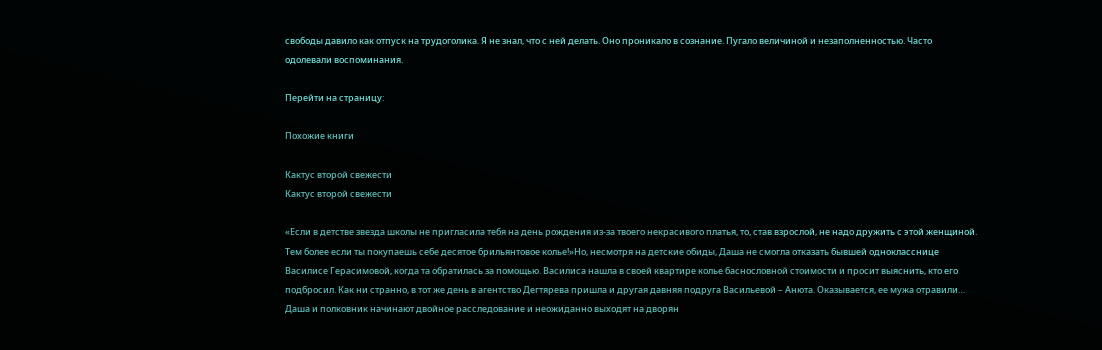свободы давило как отпуск на трудоголика. Я не знал, что с ней делать. Оно проникало в сознание. Пугало величиной и незаполненностью. Часто одолевали воспоминания.

Перейти на страницу:

Похожие книги

Кактус второй свежести
Кактус второй свежести

«Если в детстве звезда школы не пригласила тебя на день рождения из-за твоего некрасивого платья, то, став взрослой, не надо дружить с этой женщиной. Тем более если ты покупаешь себе десятое брильянтовое колье!»Но, несмотря на детские обиды, Даша не смогла отказать бывшей однокласснице Василисе Герасимовой, когда та обратилась за помощью. Василиса нашла в своей квартире колье баснословной стоимости и просит выяснить, кто его подбросил. Как ни странно, в тот же день в агентство Дегтярева пришла и другая давняя подруга Васильевой – Анюта. Оказывается, ее мужа отравили… Даша и полковник начинают двойное расследование и неожиданно выходят на дворян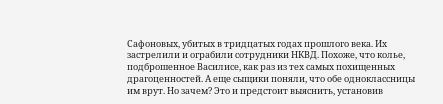Сафоновых, убитых в тридцатых годах прошлого века. Их застрелили и ограбили сотрудники НКВД. Похоже, что колье, подброшенное Василисе, как раз из тех самых похищенных драгоценностей. А еще сыщики поняли, что обе одноклассницы им врут. Но зачем? Это и предстоит выяснить, установив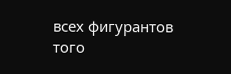всех фигурантов того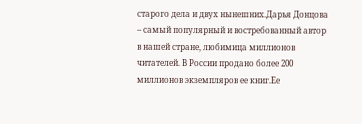старого дела и двух нынешних.Дарья Донцова – самый популярный и востребованный автор в нашей стране, любимица миллионов читателей. В России продано более 200 миллионов экземпляров ее книг.Ее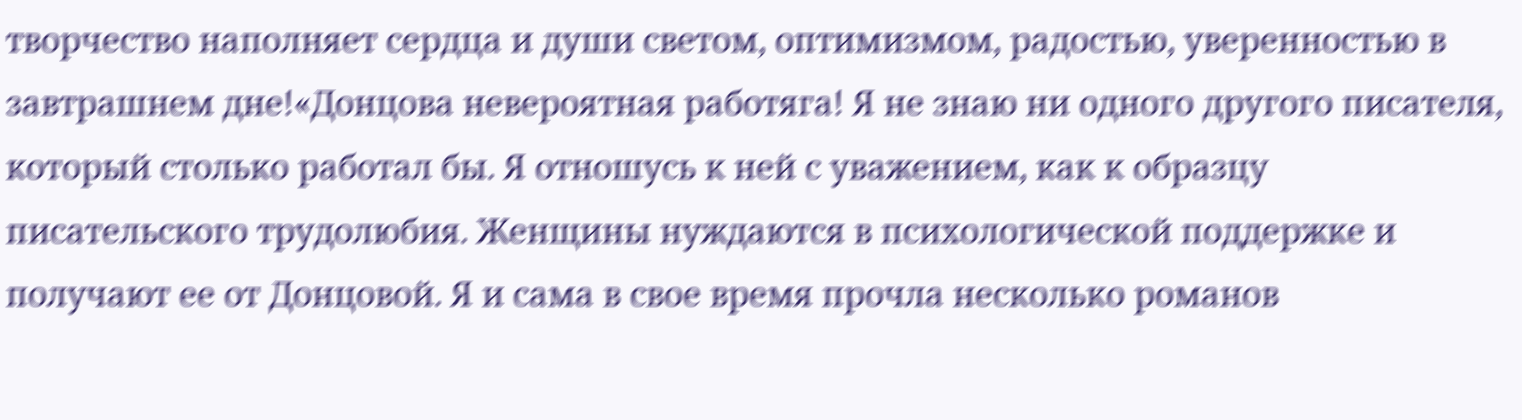творчество наполняет сердца и души светом, оптимизмом, радостью, уверенностью в завтрашнем дне!«Донцова невероятная работяга! Я не знаю ни одного другого писателя, который столько работал бы. Я отношусь к ней с уважением, как к образцу писательского трудолюбия. Женщины нуждаются в психологической поддержке и получают ее от Донцовой. Я и сама в свое время прочла несколько романов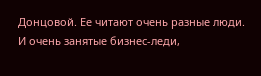Донцовой. Ее читают очень разные люди. И очень занятые бизнес-леди,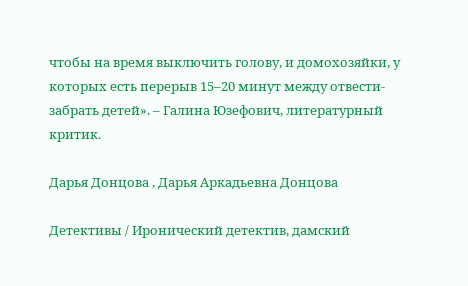чтобы на время выключить голову, и домохозяйки, у которых есть перерыв 15–20 минут между отвести-забрать детей». – Галина Юзефович, литературный критик.

Дарья Донцова , Дарья Аркадьевна Донцова

Детективы / Иронический детектив, дамский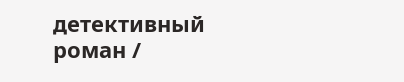детективный роман /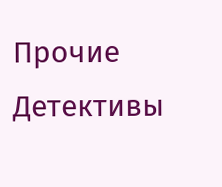Прочие Детективы